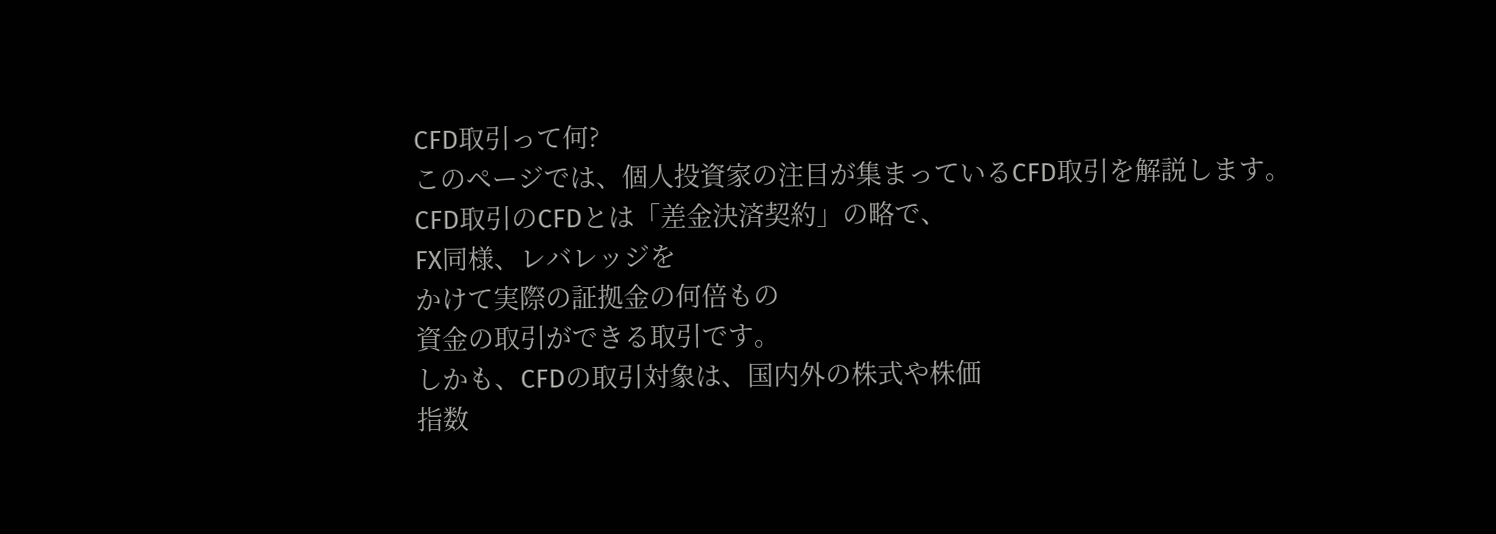CFD取引って何?
このページでは、個人投資家の注目が集まっているCFD取引を解説します。
CFD取引のCFDとは「差金決済契約」の略で、
FX同様、レバレッジを
かけて実際の証拠金の何倍もの
資金の取引ができる取引です。
しかも、CFDの取引対象は、国内外の株式や株価
指数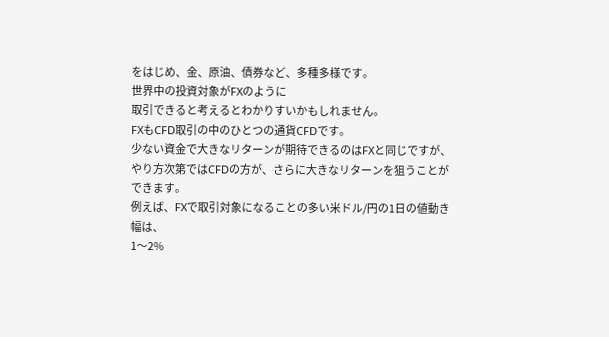をはじめ、金、原油、債券など、多種多様です。
世界中の投資対象がFXのように
取引できると考えるとわかりすいかもしれません。
FXもCFD取引の中のひとつの通貨CFDです。
少ない資金で大きなリターンが期待できるのはFXと同じですが、
やり方次第ではCFDの方が、さらに大きなリターンを狙うことができます。
例えば、FXで取引対象になることの多い米ドル/円の1日の値動き幅は、
1〜2%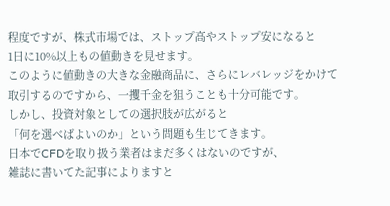程度ですが、株式市場では、ストップ高やストップ安になると
1日に10%以上もの値動きを見せます。
このように値動きの大きな金融商品に、さらにレバレッジをかけて
取引するのですから、一攫千金を狙うことも十分可能です。
しかし、投資対象としての選択肢が広がると
「何を選べばよいのか」という問題も生じてきます。
日本でCFDを取り扱う業者はまだ多くはないのですが、
雑誌に書いてた記事によりますと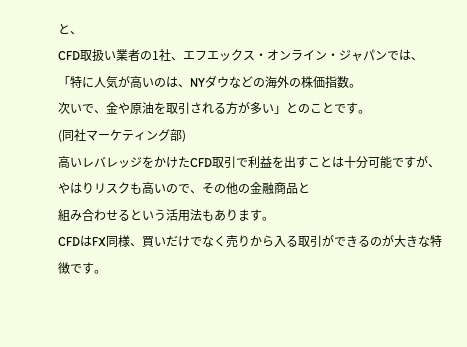と、
CFD取扱い業者の1社、エフエックス・オンライン・ジャパンでは、
「特に人気が高いのは、NYダウなどの海外の株価指数。
次いで、金や原油を取引される方が多い」とのことです。
(同社マーケティング部)
高いレバレッジをかけたCFD取引で利益を出すことは十分可能ですが、やはりリスクも高いので、その他の金融商品と
組み合わせるという活用法もあります。
CFDはFX同様、買いだけでなく売りから入る取引ができるのが大きな特徴です。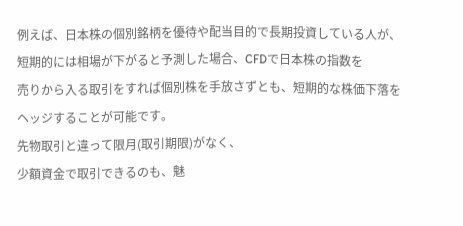例えば、日本株の個別銘柄を優待や配当目的で長期投資している人が、
短期的には相場が下がると予測した場合、CFDで日本株の指数を
売りから入る取引をすれば個別株を手放さずとも、短期的な株価下落を
ヘッジすることが可能です。
先物取引と違って限月(取引期限)がなく、
少額資金で取引できるのも、魅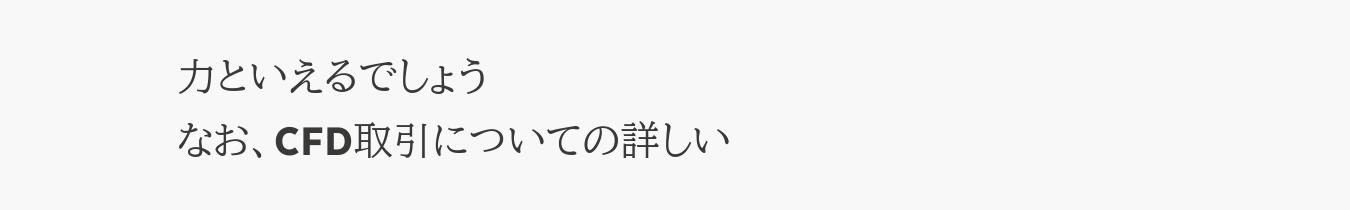力といえるでしょう
なお、CFD取引についての詳しい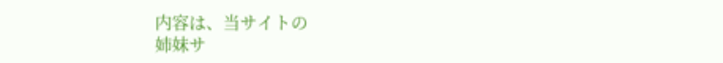内容は、当サイトの
姉妹サ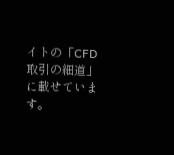イトの「CFD取引の細道」に載せています。